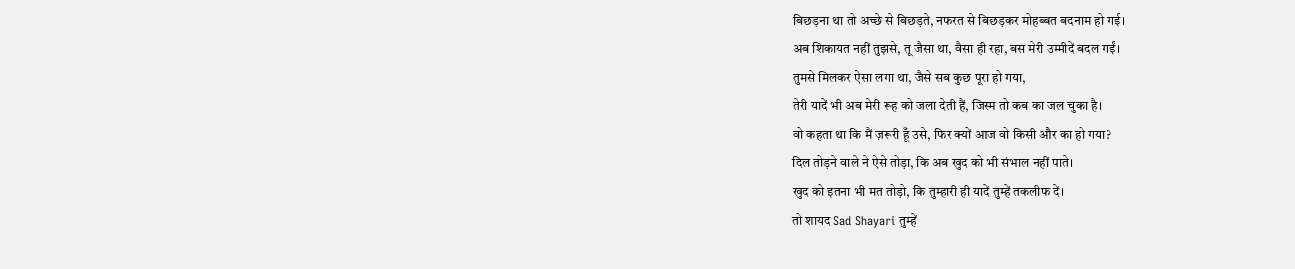बिछड़ना था तो अच्छे से बिछड़ते, नफरत से बिछड़कर मोहब्बत बदनाम हो गई।
अब शिकायत नहीं तुझसे, तू जैसा था, वैसा ही रहा, बस मेरी उम्मीदें बदल गईं।
तुमसे मिलकर ऐसा लगा था, जैसे सब कुछ पूरा हो गया,
तेरी यादें भी अब मेरी रूह को जला देती हैं, जिस्म तो कब का जल चुका है।
वो कहता था कि मैं ज़रूरी हूँ उसे, फिर क्यों आज वो किसी और का हो गया?
दिल तोड़ने वाले ने ऐसे तोड़ा, कि अब खुद को भी संभाल नहीं पाते।
खुद को इतना भी मत तोड़ो, कि तुम्हारी ही यादें तुम्हें तकलीफ दें।
तो शायद Sad Shayari तुम्हें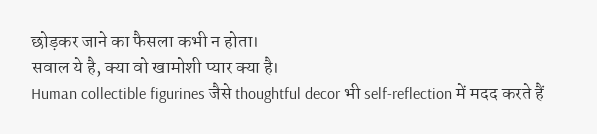छोड़कर जाने का फैसला कभी न होता।
सवाल ये है, क्या वो खामोशी प्यार क्या है।
Human collectible figurines जैसे thoughtful decor भी self-reflection में मदद करते हैं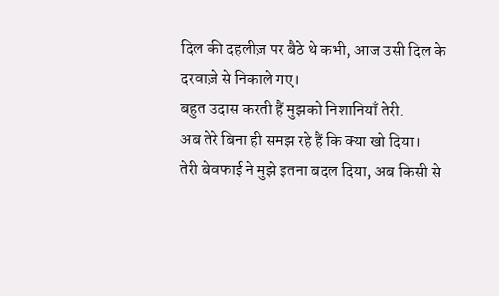दिल की दहलीज़ पर बैठे थे कभी, आज उसी दिल के दरवाज़े से निकाले गए।
बहुत उदास करती हैं मुझको निशानियाँ तेरी.
अब तेरे बिना ही समझ रहे हैं कि क्या खो दिया।
तेरी बेवफाई ने मुझे इतना बदल दिया, अब किसी से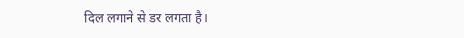दिल लगाने से डर लगता है।